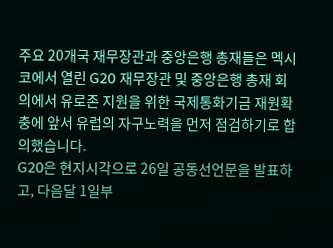주요 20개국 재무장관과 중앙은행 총재들은 멕시코에서 열린 G20 재무장관 및 중앙은행 총재 회의에서 유로존 지원을 위한 국제통화기금 재원확충에 앞서 유럽의 자구노력을 먼저 점검하기로 합의했습니다.
G20은 현지시각으로 26일 공동선언문을 발표하고, 다음달 1일부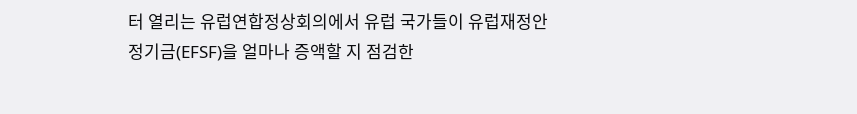터 열리는 유럽연합정상회의에서 유럽 국가들이 유럽재정안정기금(EFSF)을 얼마나 증액할 지 점검한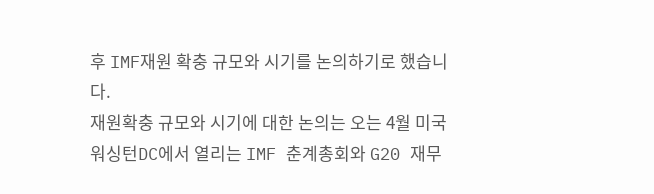후 IMF재원 확충 규모와 시기를 논의하기로 했습니다.
재원확충 규모와 시기에 대한 논의는 오는 4월 미국 워싱턴DC에서 열리는 IMF 춘계총회와 G20 재무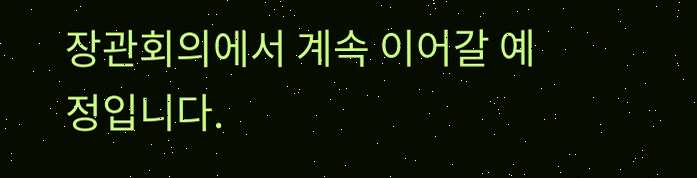장관회의에서 계속 이어갈 예정입니다.